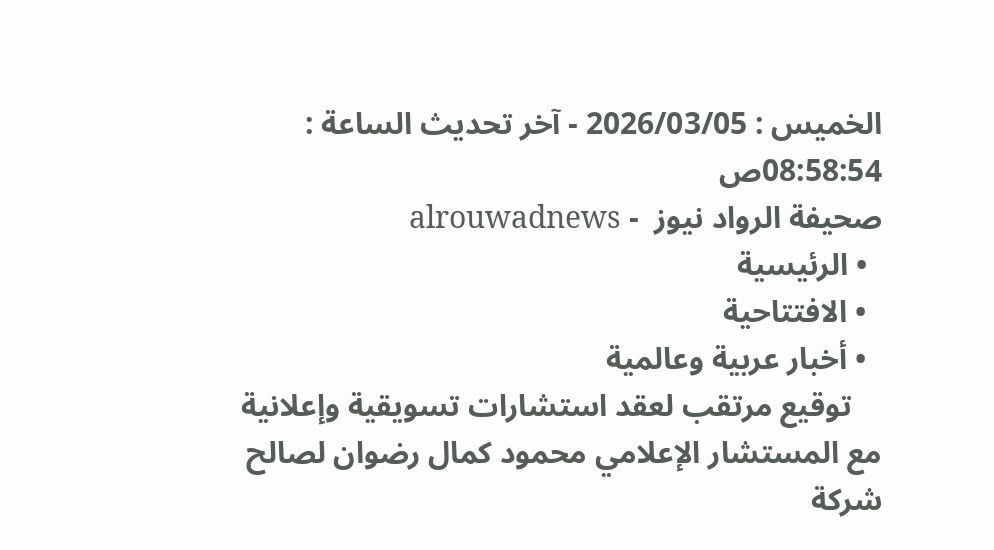الخميس : 2026/03/05 - آخر تحديث الساعة : 08:58:54ص
صحيفة الرواد نيوز  - alrouwadnews
  • الرئيسية
  • الافتتاحية
  • أخبار عربية وعالمية
    توقيع مرتقب لعقد استشارات تسويقية وإعلانية مع المستشار الإعلامي محمود كمال رضوان لصالح شركة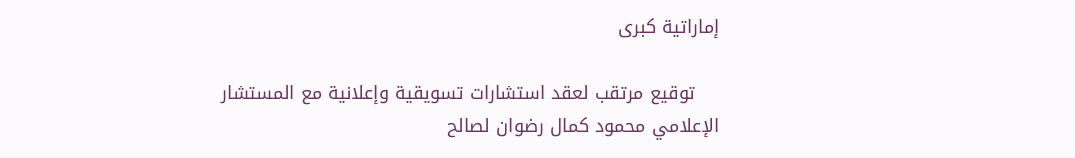إماراتية كبرى

    توقيع مرتقب لعقد استشارات تسويقية وإعلانية مع المستشار الإعلامي محمود كمال رضوان لصالح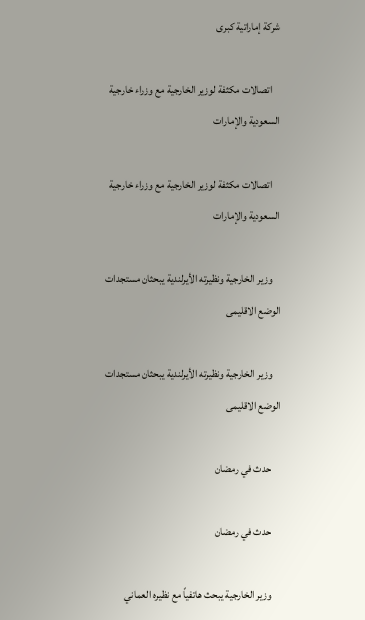شركة إماراتية كبرى

    اتصالات مكثفة لوزير الخارجية مع وزراء خارجية السعودية والإمارات

    اتصالات مكثفة لوزير الخارجية مع وزراء خارجية السعودية والإمارات

    وزير الخارجية ونظيرته الأيرلندية يبحثان مستجدات الوضع الاقليمى

    وزير الخارجية ونظيرته الأيرلندية يبحثان مستجدات الوضع الاقليمى

    حدث في رمضان

    حدث في رمضان

    وزير الخارجية يبحث هاتفياً مع نظيره العماني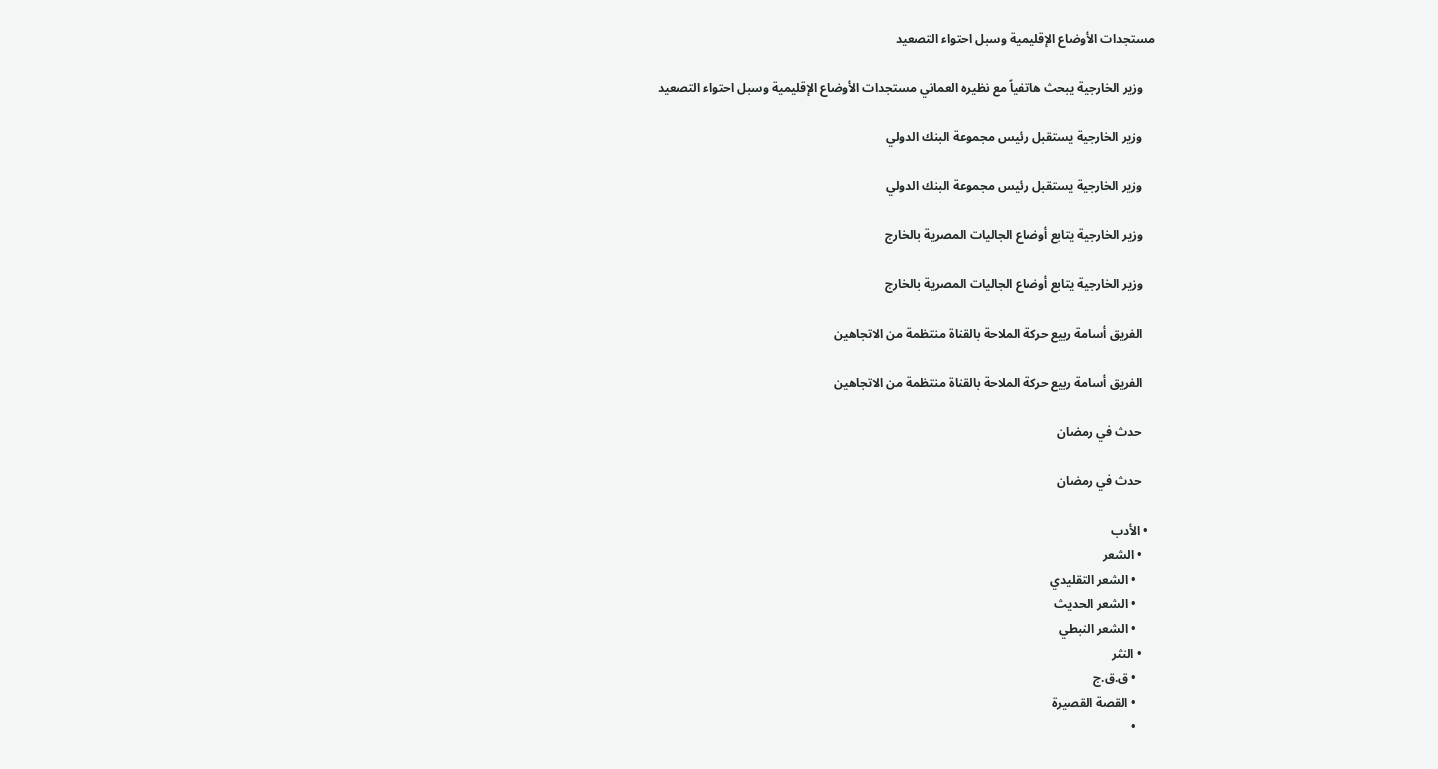مستجدات الأوضاع الإقليمية وسبل احتواء التصعيد

    وزير الخارجية يبحث هاتفياً مع نظيره العماني مستجدات الأوضاع الإقليمية وسبل احتواء التصعيد

    وزير الخارجية يستقبل رئيس مجموعة البنك الدولي

    وزير الخارجية يستقبل رئيس مجموعة البنك الدولي

    وزير الخارجية يتابع أوضاع الجاليات المصرية بالخارج

    وزير الخارجية يتابع أوضاع الجاليات المصرية بالخارج

    الفريق أسامة ربيع حركة الملاحة بالقناة منتظمة من الاتجاهين

    الفريق أسامة ربيع حركة الملاحة بالقناة منتظمة من الاتجاهين

    حدث في رمضان

    حدث في رمضان

  • الأدب
    • الشعر
      • الشعر التقليدي
      • الشعر الحديث
      • الشعر النبطي
    • النثر
      • ق.ق.ج
      • القصة القصيرة
      •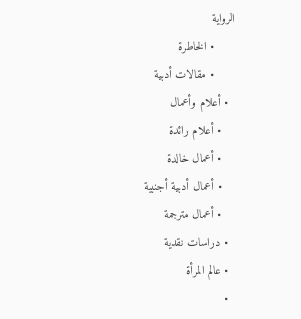الرواية
      • الخاطرة
      • مقالات أدبية
  • أعلام وأعمال
    • أعلام رائدة
    • أعمال خالدة
    • أعمال أدبية أجنبية
    • أعمال مترجمة
  • دراسات نقدية
  • عالم المرأة
  •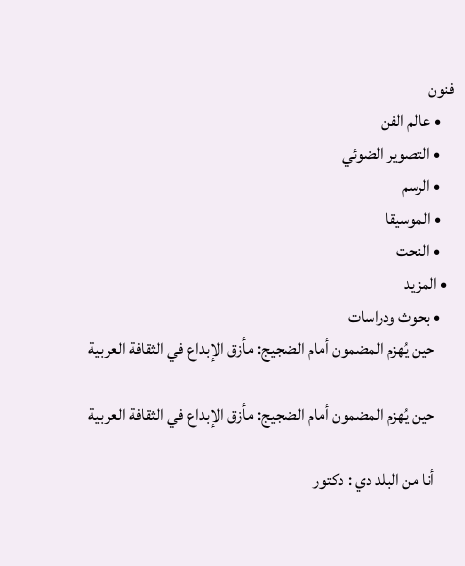فنون
    • عالم الفن
    • التصوير الضوئي
    • الرسم
    • الموسيقا
    • النحت
  • المزيد
    • بحوث ودراسات
      حين يُهزم المضمون أمام الضجيج: مأزق الإبداع في الثقافة العربية

      حين يُهزم المضمون أمام الضجيج: مأزق الإبداع في الثقافة العربية

      أنا من البلد دي : دكتور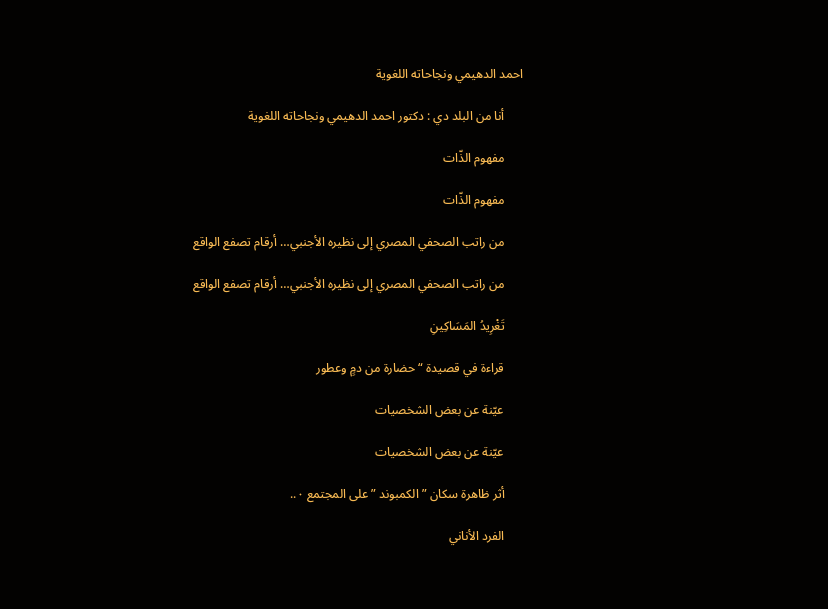احمد الدهيمي ونجاحاته اللغوية

      أنا من البلد دي : دكتور احمد الدهيمي ونجاحاته اللغوية

      مفهوم الذّات

      مفهوم الذّات

      من راتب الصحفي المصري إلى نظيره الأجنبي… أرقام تصفع الواقع

      من راتب الصحفي المصري إلى نظيره الأجنبي… أرقام تصفع الواقع

      تَغْرِيدُ المَسَاكِينِ

      قراءة في قصيدة “حضارة من دمٍ وعطور

      عيّنة عن بعض الشخصيات

      عيّنة عن بعض الشخصيات

      أثر ظاهرة سكان ” الكمبوند ” على المجتمع ٠..

      الفرد الأناني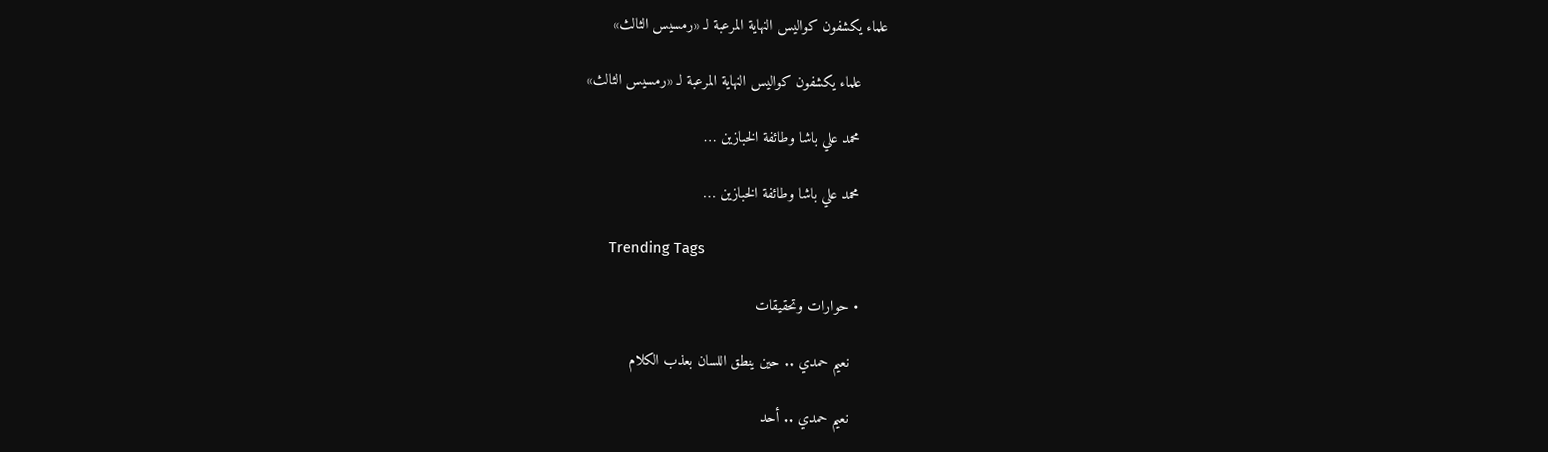علماء يكشفون كواليس النهاية المرعبة لـ «رمسيس الثالث»

      علماء يكشفون كواليس النهاية المرعبة لـ «رمسيس الثالث»

      محمد علي باشا وطائفة الخبازين …

      محمد علي باشا وطائفة الخبازين …

      Trending Tags

      • حوارات وتحقيقات

        نعيم حمدي .. حين ينطق اللسان بعذب الكلام

        نعيم حمدي .. أحد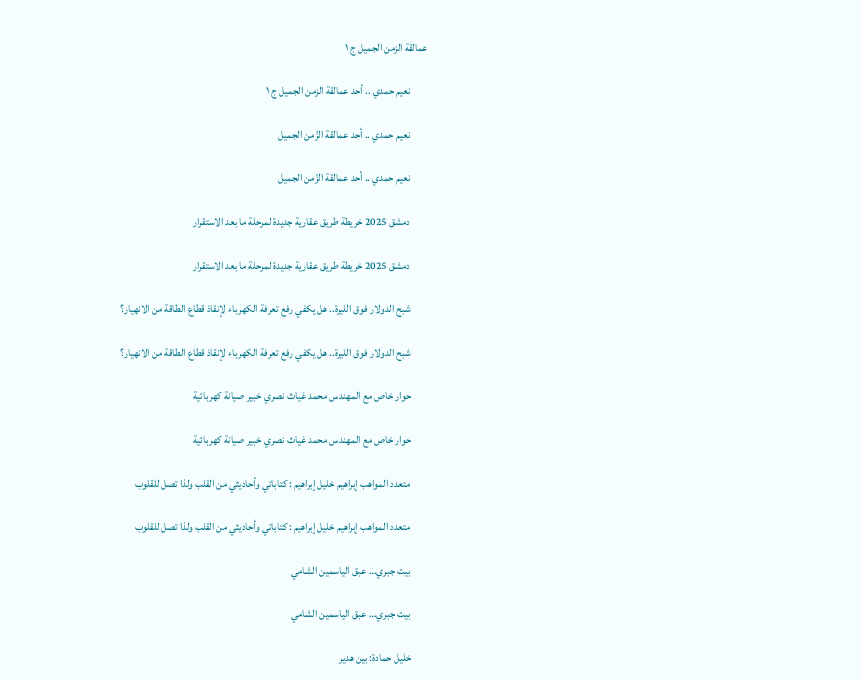عمالقة الزمن الجميل ج ١

        نعيم حمدي .. أحد عمالقة الزمن الجميل ج ١

        نعيم حمدي .. أحد عمالقة الزّمن الجميل

        نعيم حمدي .. أحد عمالقة الزّمن الجميل

        دمشق 2025 خريطة طريق عقارية جديدة لمرحلة ما بعد الاستقرار

        دمشق 2025 خريطة طريق عقارية جديدة لمرحلة ما بعد الاستقرار

        شبح الدولار فوق الليرة.. هل يكفي رفع تعرفة الكهرباء لإنقاذ قطاع الطاقة من الانهيار؟

        شبح الدولار فوق الليرة.. هل يكفي رفع تعرفة الكهرباء لإنقاذ قطاع الطاقة من الانهيار؟

        حوار خاص مع المهندس محمد غياث نصري خبير صيانة كهربائية

        حوار خاص مع المهندس محمد غياث نصري خبير صيانة كهربائية

        متعدد المواهب إبراهيم خليل إبراهيم : كتاباتي وأحاديثي من القلب ولذا تصل للقلوب

        متعدد المواهب إبراهيم خليل إبراهيم : كتاباتي وأحاديثي من القلب ولذا تصل للقلوب

        بيت جبري… عبق الياسمين الشامي

        بيت جبري… عبق الياسمين الشامي

        خليل حمادة: بين هدير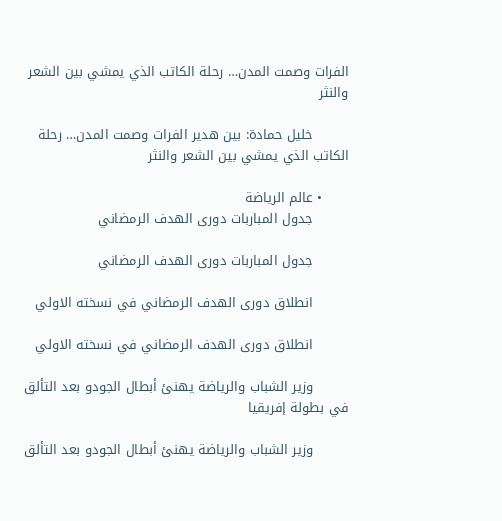الفرات وصمت المدن… رحلة الكاتب الذي يمشي بين الشعر والنثر

        خليل حمادة: بين هدير الفرات وصمت المدن… رحلة الكاتب الذي يمشي بين الشعر والنثر

      • عالم الرياضة
        جدول المباربات دورى الهدف الرمضاني

        جدول المباربات دورى الهدف الرمضاني

        انطلاق دورى الهدف الرمضاني في نسخته الاولي

        انطلاق دورى الهدف الرمضاني في نسخته الاولي

        وزير الشباب والرياضة يهنئ أبطال الجودو بعد التألق في بطولة إفريقيا

        وزير الشباب والرياضة يهنئ أبطال الجودو بعد التألق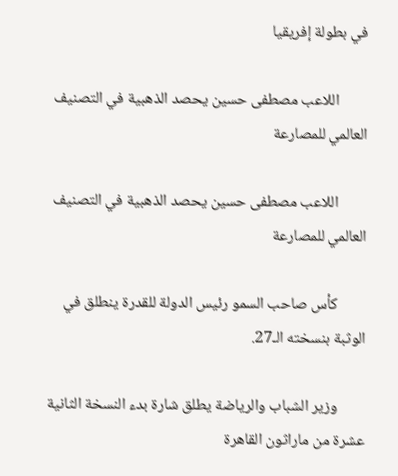في بطولة إفريقيا

        اللاعب مصطفى حسين يحصد الذهبية في التصنيف العالمي للمصارعة

        اللاعب مصطفى حسين يحصد الذهبية في التصنيف العالمي للمصارعة

        كأس صاحب السمو رئيس الدولة للقدرة ينطلق في الوثبة بنسخته الـ27.

        وزير الشباب والرياضة يطلق شارة بدء النسخة الثانية عشرة من ماراثون القاهرة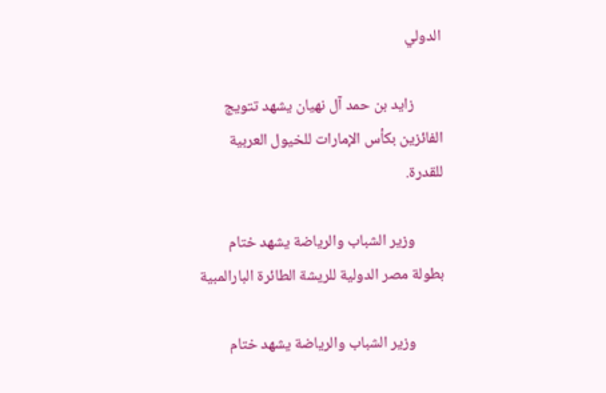الدولي

        زايد بن حمد آل نهيان يشهد تتويج الفائزين بكأس الإمارات للخيول العربية للقدرة.

        وزير الشباب والرياضة يشهد ختام بطولة مصر الدولية للريشة الطائرة البارالمبية

        وزير الشباب والرياضة يشهد ختام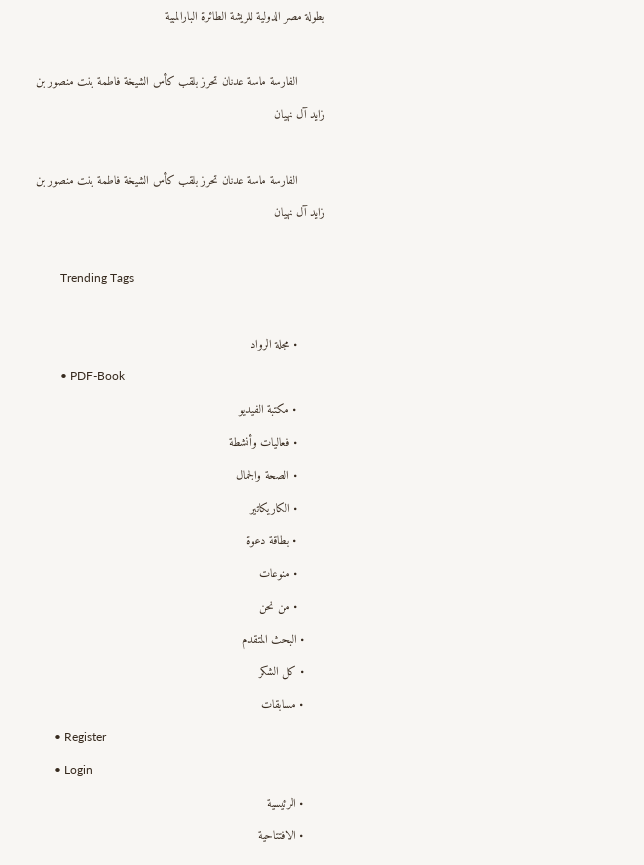بطولة مصر الدولية للريشة الطائرة البارالمبية

        الفارسة ماسة عدنان تحرز بلقب كأس الشيخة فاطمة بنت منصور بن زايد آل نهيان

        الفارسة ماسة عدنان تحرز بلقب كأس الشيخة فاطمة بنت منصور بن زايد آل نهيان

        Trending Tags

        • مجلة الرواد
        • PDF-Book
        • مكتبة الفيديو
        • فعاليات وأنشطة
        • الصحة والجمال
        • الكاريكاتير
        • بطاقة دعوة
        • منوعات
        • من نحن
      • البحث المتقدم
      • كل الشكر
      • مسابقات
      • Register
      • Login
      • الرئيسية
      • الافتتاحية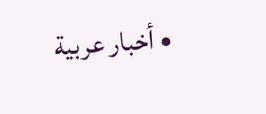• أخبار عربية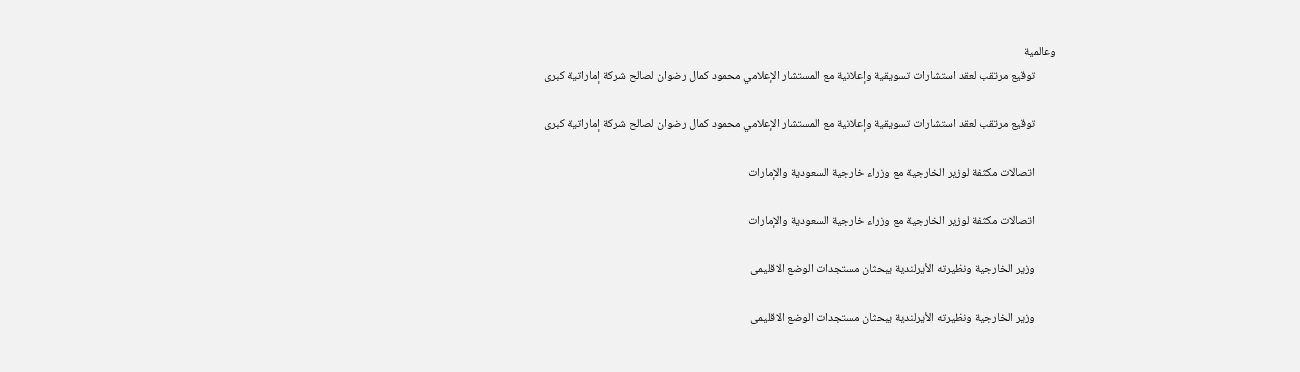وعالمية
        توقيع مرتقب لعقد استشارات تسويقية وإعلانية مع المستشار الإعلامي محمود كمال رضوان لصالح شركة إماراتية كبرى

        توقيع مرتقب لعقد استشارات تسويقية وإعلانية مع المستشار الإعلامي محمود كمال رضوان لصالح شركة إماراتية كبرى

        اتصالات مكثفة لوزير الخارجية مع وزراء خارجية السعودية والإمارات

        اتصالات مكثفة لوزير الخارجية مع وزراء خارجية السعودية والإمارات

        وزير الخارجية ونظيرته الأيرلندية يبحثان مستجدات الوضع الاقليمى

        وزير الخارجية ونظيرته الأيرلندية يبحثان مستجدات الوضع الاقليمى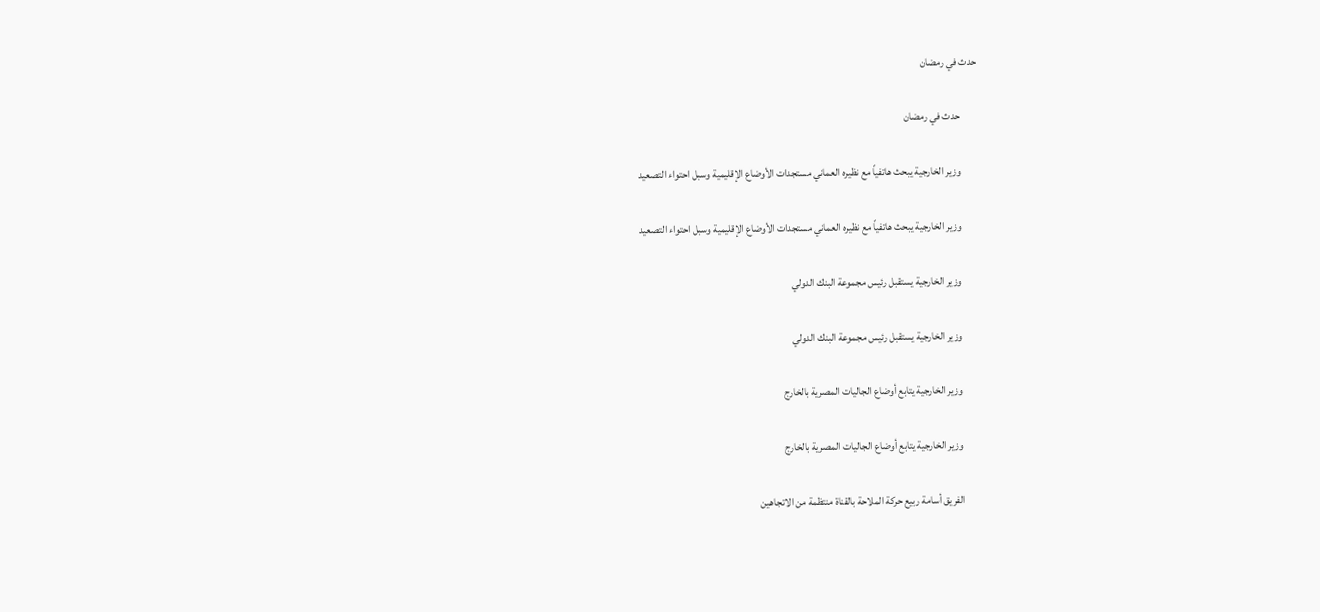حدث في رمضان

        حدث في رمضان

        وزير الخارجية يبحث هاتفياً مع نظيره العماني مستجدات الأوضاع الإقليمية وسبل احتواء التصعيد

        وزير الخارجية يبحث هاتفياً مع نظيره العماني مستجدات الأوضاع الإقليمية وسبل احتواء التصعيد

        وزير الخارجية يستقبل رئيس مجموعة البنك الدولي

        وزير الخارجية يستقبل رئيس مجموعة البنك الدولي

        وزير الخارجية يتابع أوضاع الجاليات المصرية بالخارج

        وزير الخارجية يتابع أوضاع الجاليات المصرية بالخارج

        الفريق أسامة ربيع حركة الملاحة بالقناة منتظمة من الاتجاهين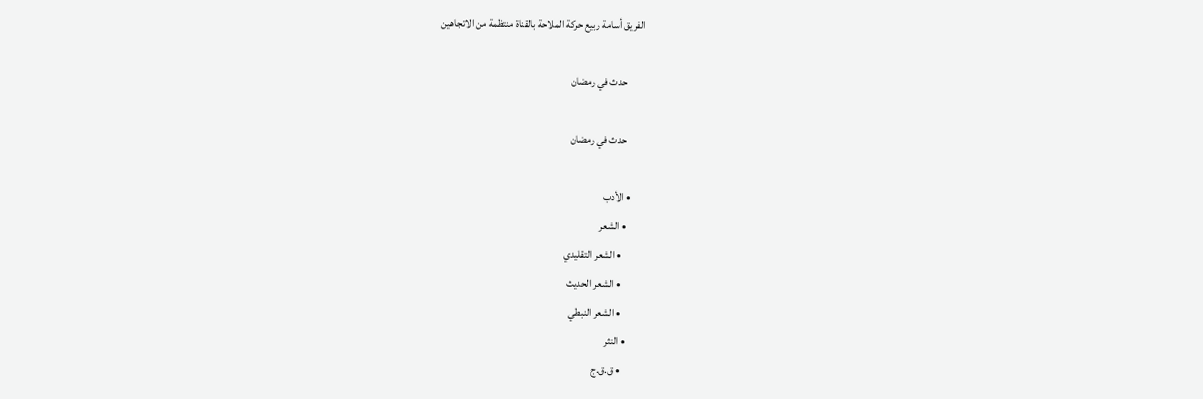الفريق أسامة ربيع حركة الملاحة بالقناة منتظمة من الاتجاهين

        حدث في رمضان

        حدث في رمضان

      • الأدب
        • الشعر
          • الشعر التقليدي
          • الشعر الحديث
          • الشعر النبطي
        • النثر
          • ق.ق.ج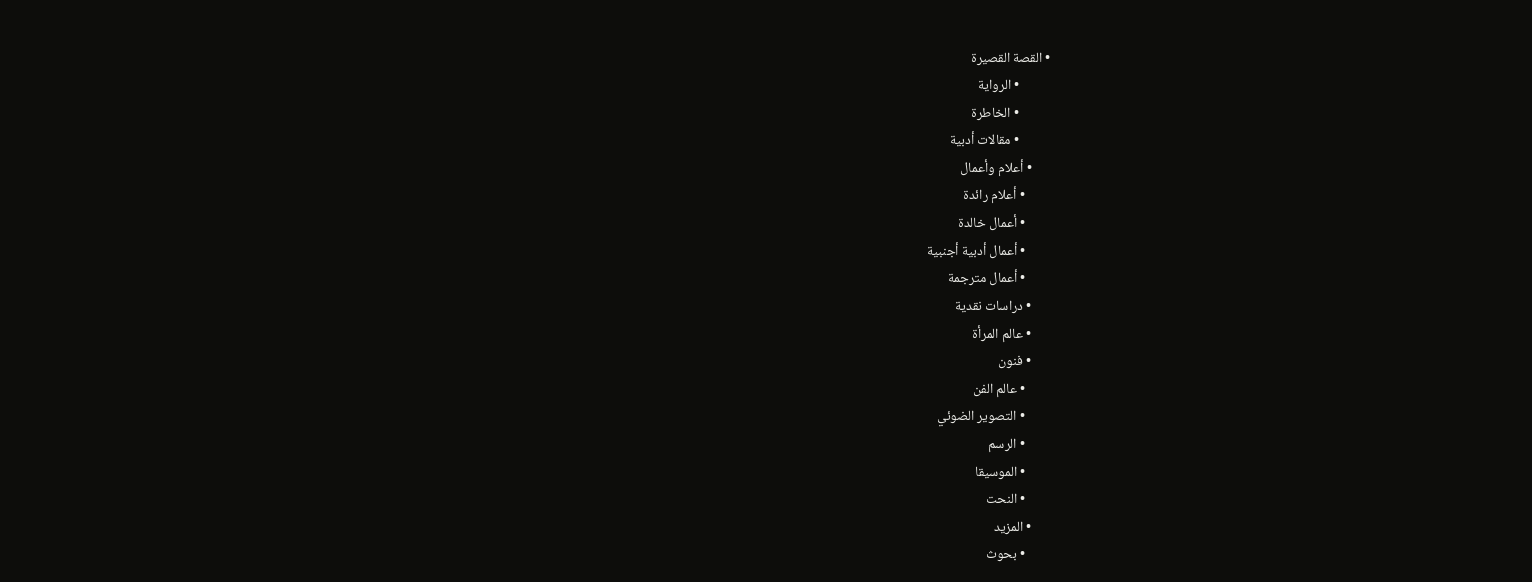• القصة القصيرة
          • الرواية
          • الخاطرة
          • مقالات أدبية
      • أعلام وأعمال
        • أعلام رائدة
        • أعمال خالدة
        • أعمال أدبية أجنبية
        • أعمال مترجمة
      • دراسات نقدية
      • عالم المرأة
      • فنون
        • عالم الفن
        • التصوير الضوئي
        • الرسم
        • الموسيقا
        • النحت
      • المزيد
        • بحوث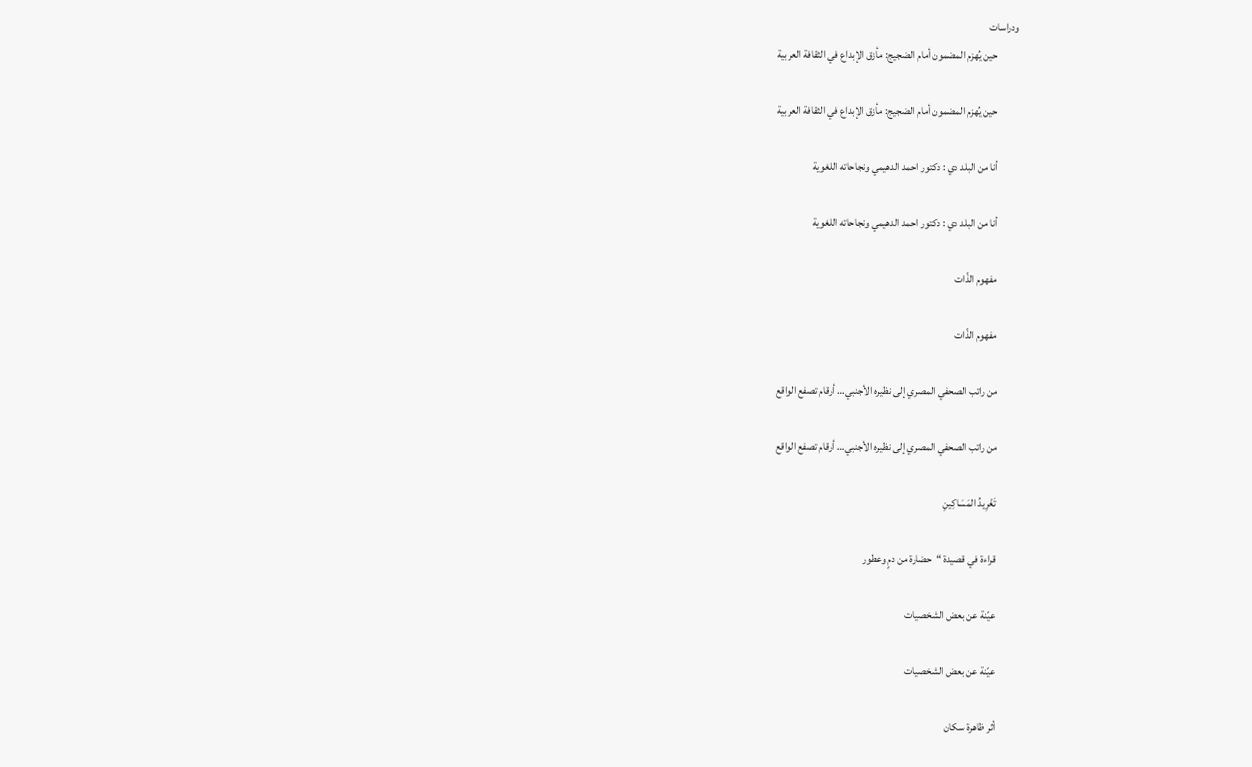ودراسات
          حين يُهزم المضمون أمام الضجيج: مأزق الإبداع في الثقافة العربية

          حين يُهزم المضمون أمام الضجيج: مأزق الإبداع في الثقافة العربية

          أنا من البلد دي : دكتور احمد الدهيمي ونجاحاته اللغوية

          أنا من البلد دي : دكتور احمد الدهيمي ونجاحاته اللغوية

          مفهوم الذّات

          مفهوم الذّات

          من راتب الصحفي المصري إلى نظيره الأجنبي… أرقام تصفع الواقع

          من راتب الصحفي المصري إلى نظيره الأجنبي… أرقام تصفع الواقع

          تَغْرِيدُ المَسَاكِينِ

          قراءة في قصيدة “حضارة من دمٍ وعطور

          عيّنة عن بعض الشخصيات

          عيّنة عن بعض الشخصيات

          أثر ظاهرة سكان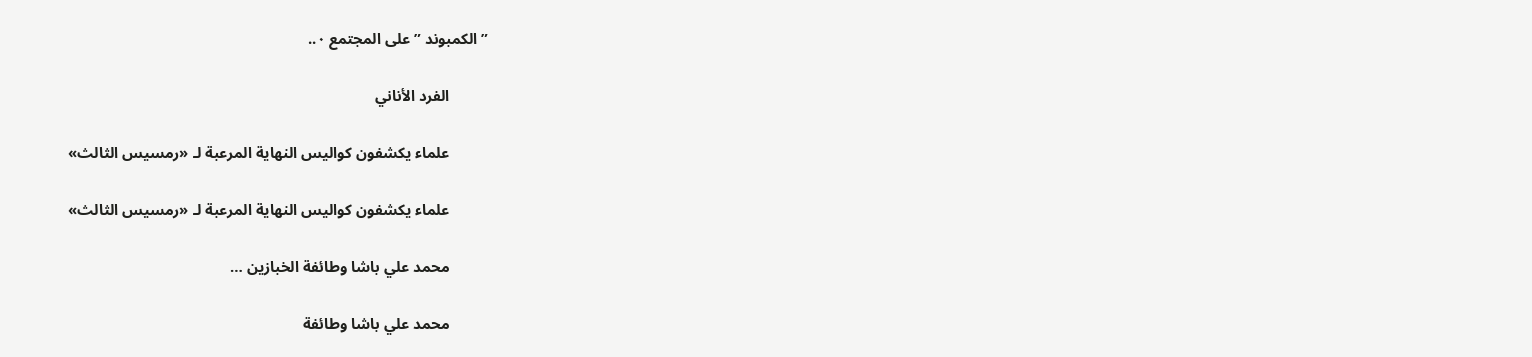” الكمبوند ” على المجتمع ٠..

          الفرد الأناني

          علماء يكشفون كواليس النهاية المرعبة لـ «رمسيس الثالث»

          علماء يكشفون كواليس النهاية المرعبة لـ «رمسيس الثالث»

          محمد علي باشا وطائفة الخبازين …

          محمد علي باشا وطائفة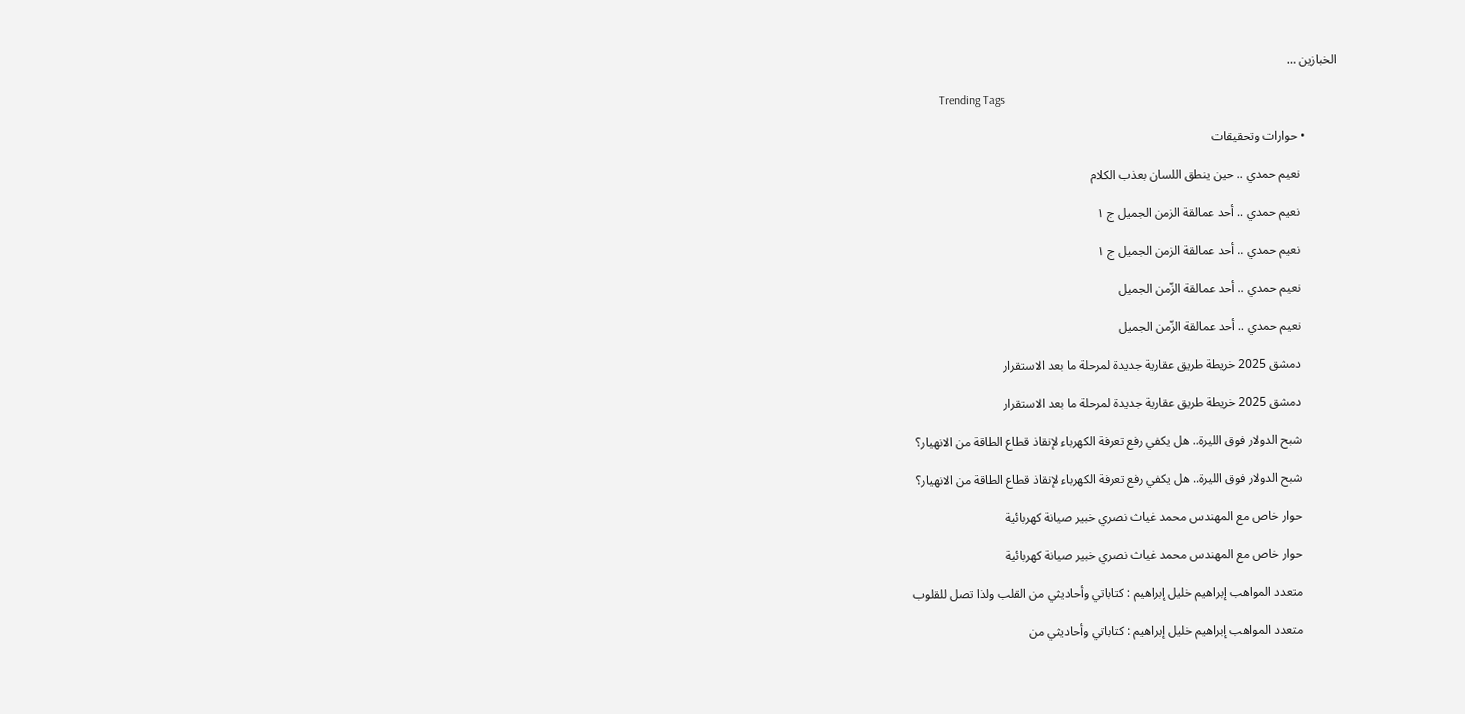الخبازين …

          Trending Tags

          • حوارات وتحقيقات

            نعيم حمدي .. حين ينطق اللسان بعذب الكلام

            نعيم حمدي .. أحد عمالقة الزمن الجميل ج ١

            نعيم حمدي .. أحد عمالقة الزمن الجميل ج ١

            نعيم حمدي .. أحد عمالقة الزّمن الجميل

            نعيم حمدي .. أحد عمالقة الزّمن الجميل

            دمشق 2025 خريطة طريق عقارية جديدة لمرحلة ما بعد الاستقرار

            دمشق 2025 خريطة طريق عقارية جديدة لمرحلة ما بعد الاستقرار

            شبح الدولار فوق الليرة.. هل يكفي رفع تعرفة الكهرباء لإنقاذ قطاع الطاقة من الانهيار؟

            شبح الدولار فوق الليرة.. هل يكفي رفع تعرفة الكهرباء لإنقاذ قطاع الطاقة من الانهيار؟

            حوار خاص مع المهندس محمد غياث نصري خبير صيانة كهربائية

            حوار خاص مع المهندس محمد غياث نصري خبير صيانة كهربائية

            متعدد المواهب إبراهيم خليل إبراهيم : كتاباتي وأحاديثي من القلب ولذا تصل للقلوب

            متعدد المواهب إبراهيم خليل إبراهيم : كتاباتي وأحاديثي من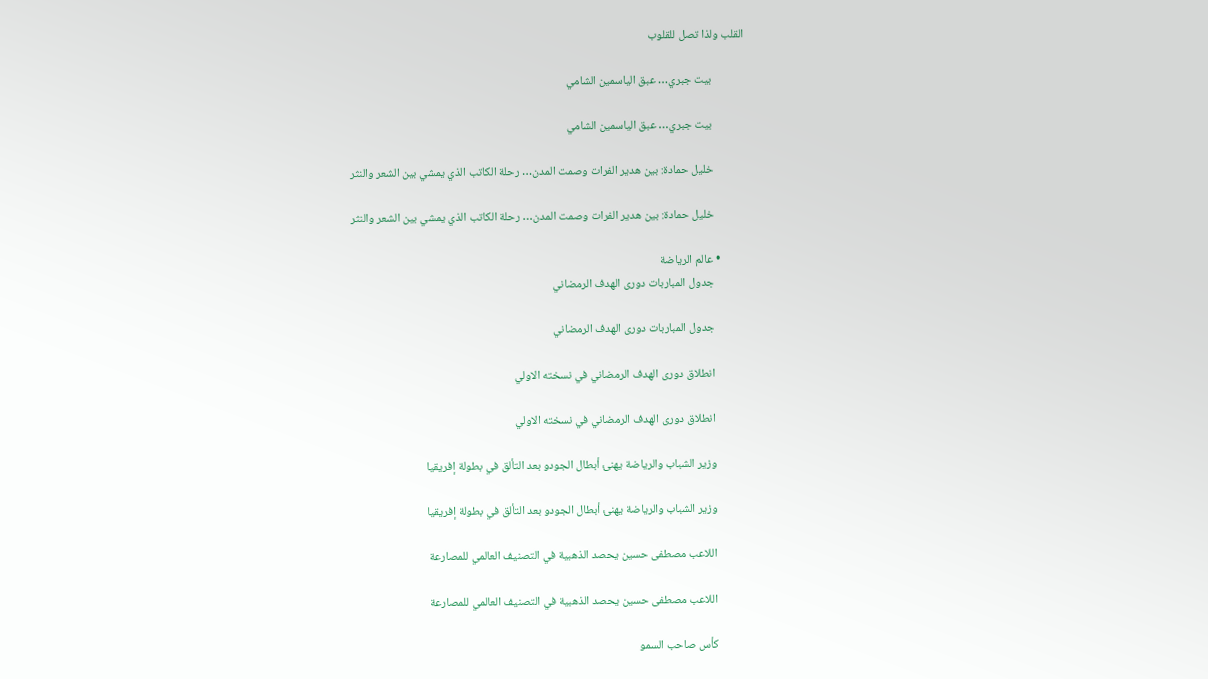القلب ولذا تصل للقلوب

            بيت جبري… عبق الياسمين الشامي

            بيت جبري… عبق الياسمين الشامي

            خليل حمادة: بين هدير الفرات وصمت المدن… رحلة الكاتب الذي يمشي بين الشعر والنثر

            خليل حمادة: بين هدير الفرات وصمت المدن… رحلة الكاتب الذي يمشي بين الشعر والنثر

          • عالم الرياضة
            جدول المباربات دورى الهدف الرمضاني

            جدول المباربات دورى الهدف الرمضاني

            انطلاق دورى الهدف الرمضاني في نسخته الاولي

            انطلاق دورى الهدف الرمضاني في نسخته الاولي

            وزير الشباب والرياضة يهنئ أبطال الجودو بعد التألق في بطولة إفريقيا

            وزير الشباب والرياضة يهنئ أبطال الجودو بعد التألق في بطولة إفريقيا

            اللاعب مصطفى حسين يحصد الذهبية في التصنيف العالمي للمصارعة

            اللاعب مصطفى حسين يحصد الذهبية في التصنيف العالمي للمصارعة

            كأس صاحب السمو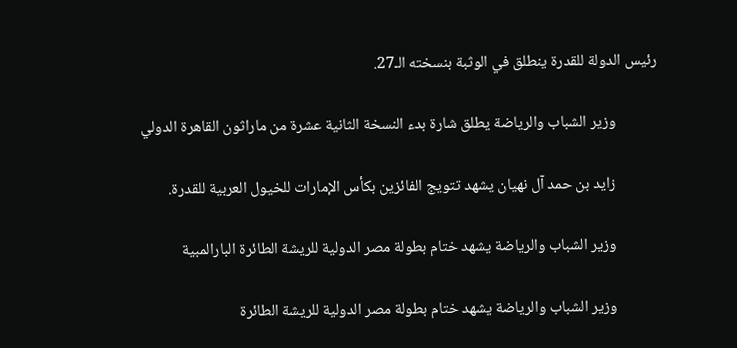رئيس الدولة للقدرة ينطلق في الوثبة بنسخته الـ27.

            وزير الشباب والرياضة يطلق شارة بدء النسخة الثانية عشرة من ماراثون القاهرة الدولي

            زايد بن حمد آل نهيان يشهد تتويج الفائزين بكأس الإمارات للخيول العربية للقدرة.

            وزير الشباب والرياضة يشهد ختام بطولة مصر الدولية للريشة الطائرة البارالمبية

            وزير الشباب والرياضة يشهد ختام بطولة مصر الدولية للريشة الطائرة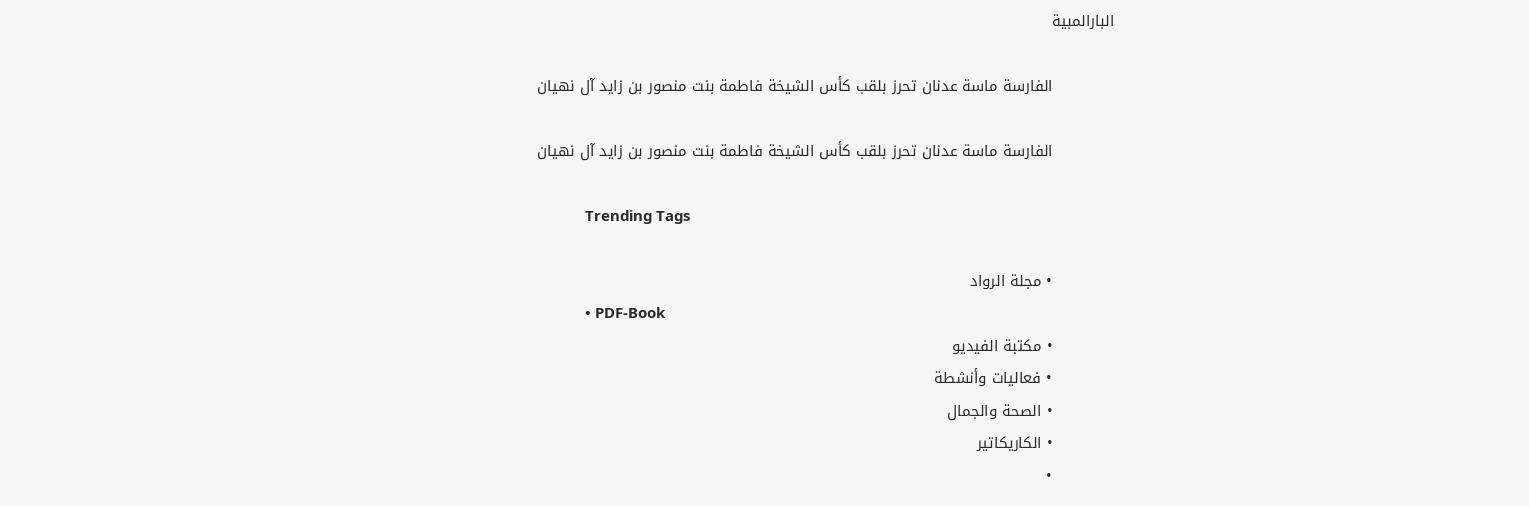البارالمبية

            الفارسة ماسة عدنان تحرز بلقب كأس الشيخة فاطمة بنت منصور بن زايد آل نهيان

            الفارسة ماسة عدنان تحرز بلقب كأس الشيخة فاطمة بنت منصور بن زايد آل نهيان

            Trending Tags

            • مجلة الرواد
            • PDF-Book
            • مكتبة الفيديو
            • فعاليات وأنشطة
            • الصحة والجمال
            • الكاريكاتير
            •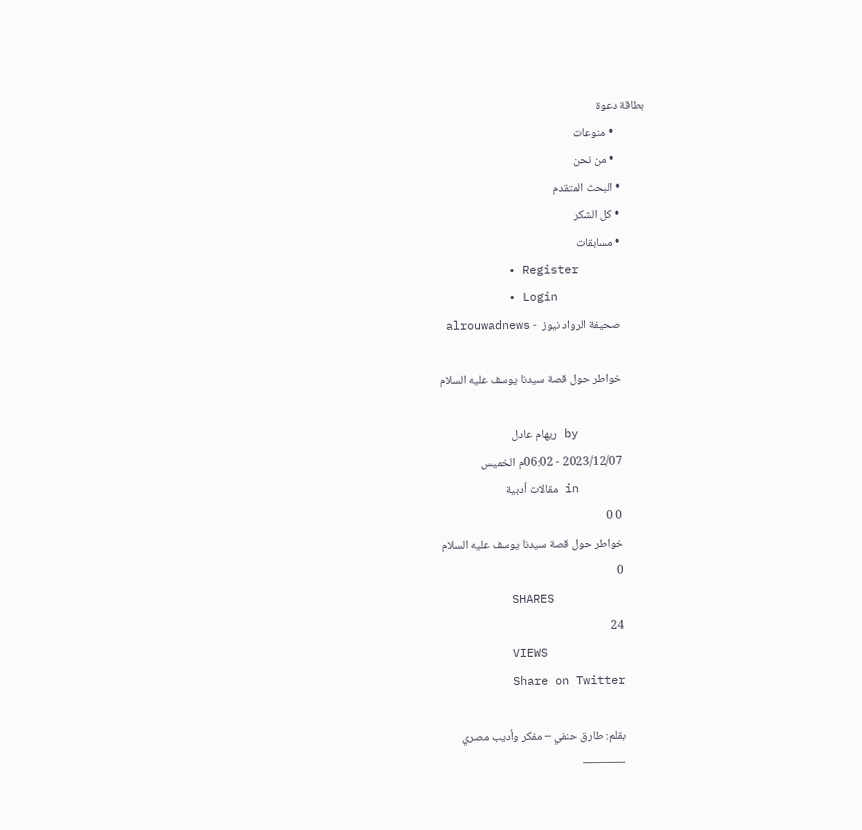بطاقة دعوة
            • منوعات
            • من نحن
          • البحث المتقدم
          • كل الشكر
          • مسابقات
          • Register
          • Login
          صحيفة الرواد نيوز  - alrouwadnews

          خواطر حول قصة سيدنا يوسف عليه السلام

          by ريهام عادل
          2023/12/07 - 06:02م الخميس
          in مقالات أدبية
          0 0
          خواطر حول قصة سيدنا يوسف عليه السلام
          0
          SHARES
          24
          VIEWS
          Share on Twitter

          بقلم: طارق حنفي – مفكر وأديب مصري
          ———–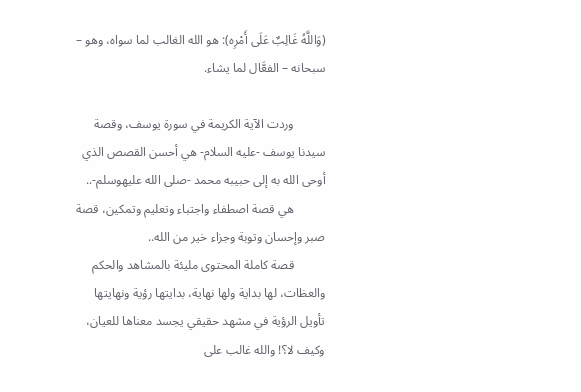(وَاللَّهُ غَالِبٌ عَلَى أَمْرِه): هو الله الغالب لما سواه، وهو – سبحانه – الفعَّال لما يشاء.

          وردت الآية الكريمة في سورة يوسف، وقصة سيدنا يوسف -عليه السلام- هي أحسن القصص الذي أوحى الله به إلى حبيبه محمد -صلى الله عليهوسلم-..
          هي قصة اصطفاء واجتباء وتعليم وتمكين، قصة صبر وإحسان وتوبة وجزاء خير من الله..
          قصة كاملة المحتوى مليئة بالمشاهد والحكم والعظات، لها بداية ولها نهاية، بدايتها رؤية ونهايتها تأويل الرؤية في مشهد حقيقي يجسد معناها للعيان، وكيف لا؟! والله غالب على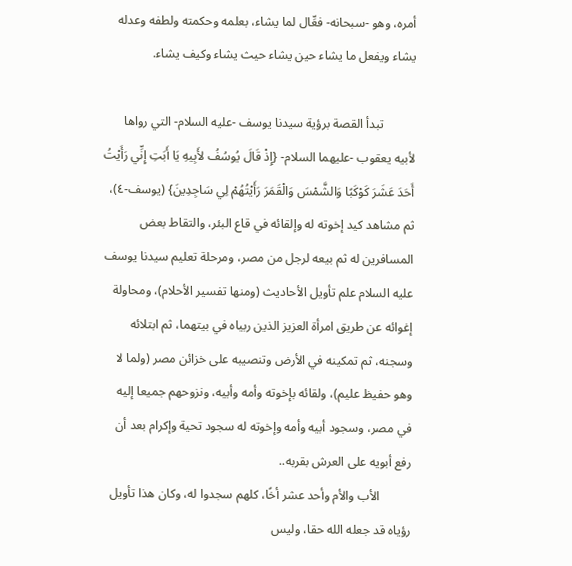أمره، وهو -سبحانه- فعِّال لما يشاء، بعلمه وحكمته ولطفه وعدله يشاء ويفعل ما يشاء حين يشاء حيث يشاء وكيف يشاء.

          تبدأ القصة برؤية سيدنا يوسف -عليه السلام- التي رواها لأبيه يعقوب -عليهما السلام- {إِذْ قَالَ يُوسُفُ لأَبِيهِ يَا أَبَتِ إِنِّي رَأَيْتُ أَحَدَ عَشَرَ كَوْكَبًا وَالشَّمْسَ وَالْقَمَرَ رَأَيْتُهُمْ لِي سَاجِدِينَ} (يوسف-٤)، ثم مشاهد كيد إخوته له وإلقائه في قاع البئر، والتقاط بعض المسافرين له ثم بيعه لرجل من مصر، ومرحلة تعليم سيدنا يوسف عليه السلام علم تأويل الأحاديث (ومنها تفسير الأحلام)، ومحاولة إغوائه عن طريق امرأة العزيز الذين ربياه في بيتهما، ثم ابتلائه وسجنه، ثم تمكينه في الأرض وتنصيبه على خزائن مصر (ولما لا وهو حفيظ عليم)، ولقائه بإخوته وأمه وأبيه، ونزوحهم جميعا إليه في مصر، وسجود أبيه وأمه وإخوته له سجود تحية وإكرام بعد أن رفع أبويه على العرش بقربه..
          الأب والأم وأحد عشر أخًا، كلهم سجدوا له، وكان هذا تأويل رؤياه قد جعله الله حقا، وليس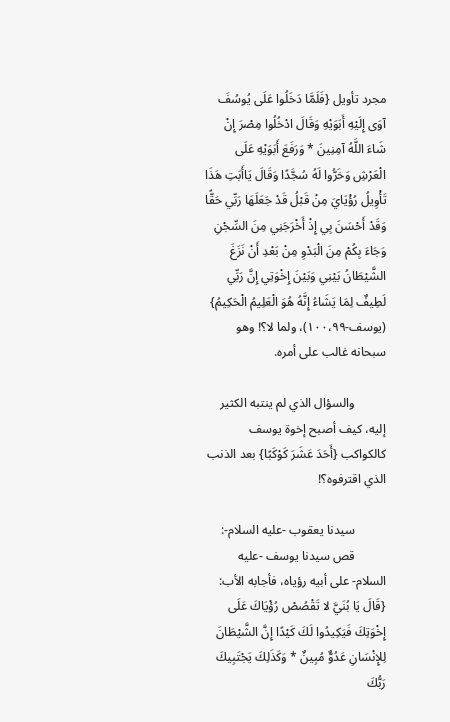مجرد تأويل {فَلَمَّا دَخَلُوا عَلَى يُوسُفَ آوَى إِلَيْهِ أَبَوَيْهِ وَقَالَ ادْخُلُوا مِصْرَ إِنْ شَاءَ اللَّهُ آمِنِينَ * وَرَفَعَ أَبَوَيْهِ عَلَى الْعَرْشِ وَخَرُّوا لَهُ سُجَّدًا وَقَالَ يَاأَبَتِ هَذَا تَأْوِيلُ رُؤْيَايَ مِنْ قَبْلُ قَدْ جَعَلَهَا رَبِّي حَقًّا وَقَدْ أَحْسَنَ بِي إِذْ أَخْرَجَنِي مِنَ السِّجْنِ وَجَاءَ بِكُمْ مِنَ الْبَدْوِ مِنْ بَعْدِ أَنْ نَزَغَ الشَّيْطَانُ بَيْنِي وَبَيْنَ إِخْوَتِي إِنَّ رَبِّي لَطِيفٌ لِمَا يَشَاءُ إِنَّهُ هُوَ الْعَلِيمُ الْحَكِيمُ} (يوسف-١٠٠،٩٩)، ولما لا؟! وهو سبحانه غالب على أمره.

          والسؤال الذي لم ينتبه الكثير إليه، كيف أصبح إخوة يوسف كالكواكب {أَحَدَ عَشَرَ كَوْكَبًا} بعد الذنب الذي اقترفوه؟!

          سيدنا يعقوب -عليه السلام-:
          قص سيدنا يوسف -عليه السلام- على أبيه رؤياه، فأجابه الأب: {قَالَ يَا بُنَيَّ لا تَقْصُصْ رُؤْيَاكَ عَلَى إِخْوَتِكَ فَيَكِيدُوا لَكَ كَيْدًا إِنَّ الشَّيْطَانَ لِلإِنْسَانِ عَدُوٌّ مُبِينٌ * وَكَذَلِكَ يَجْتَبِيكَ رَبُّكَ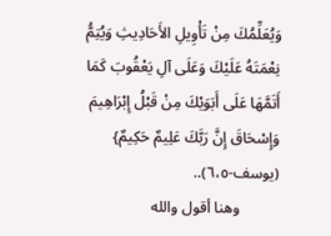وَيُعَلِّمُكَ مِنْ تَأْوِيلِ الأَحَادِيثِ وَيُتِمُّ نِعْمَتَهُ عَلَيْكَ وَعَلَى آلِ يَعْقُوبَ كَمَا أَتَمَّهَا عَلَى أَبَوَيْكَ مِنْ قَبْلُ إِبْرَاهِيمَ وَإِسْحَاقَ إِنَّ رَبَّكَ عَلِيمٌ حَكِيمٌ} (يوسف-٦،٥)..
          وهنا أقول والله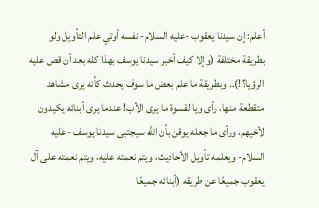أعلم: إن سيدنا يعقوب -عليه السلام- نفسه أوتي علم التأويل ولو بطريقة مختلفة (وإلا كيف أخبر سيدنا يوسف بهذا كله بعد أن قص عليه الرؤيا؟!).. وبطريقة ما علم بعض ما سوف يحدث كأنه يرى مشاهد متقطعة منها، رأى ويا لقسوة ما يرى الأب! عندما يرى أبنائه يكيدون لأخيهم، ورأى ما جعله يوقن بأن الله سيجتبى سيدنا يوسف -عليه السلام- ويعلمه تأويل الأحاديث، ويتم نعمته عليه، ويتم نعمته على آل يعقوب جميعًا عن طريقه (أبنائه جميعًا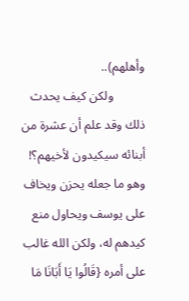وأهلهم)..
          ولكن كيف يحدث ذلك وقد علم أن عشرة من أبنائه سيكيدون لأخيهم؟! وهو ما جعله يحزن ويخاف على يوسف ويحاول منع كيدهم له، ولكن الله غالب على أمره {قَالُوا يَا أَبَانَا مَا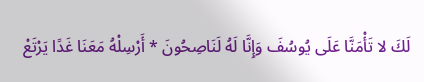لَكَ لا تَأْمَنَّا عَلَى يُوسُفَ وَإِنَّا لَهُ لَنَاصِحُونَ * أَرْسِلْهُ مَعَنَا غَدًا يَرْتَعْ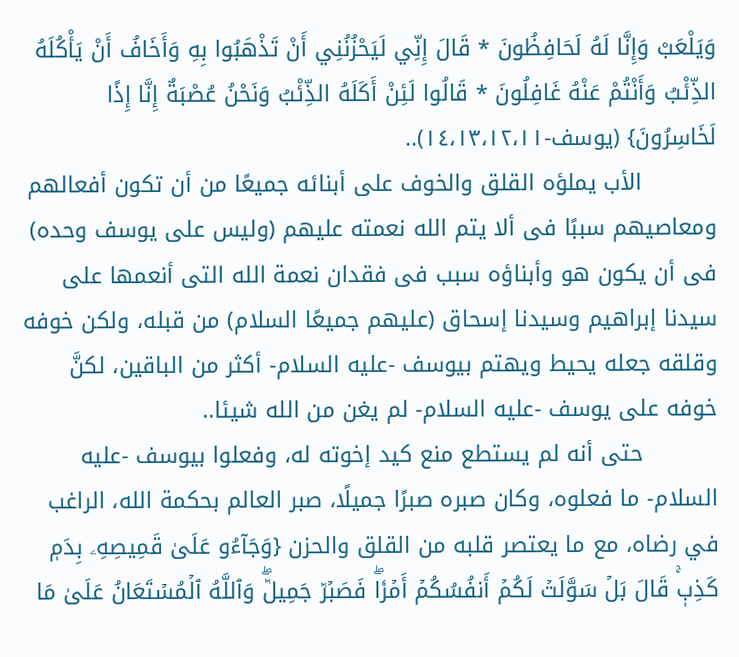وَيَلْعَبْ وَإِنَّا لَهُ لَحَافِظُونَ * قَالَ إِنِّي لَيَحْزُنُنِي أَنْ تَذْهَبُوا بِهِ وَأَخَافُ أَنْ يَأْكُلَهُ الذِّئْبُ وَأَنْتُمْ عَنْهُ غَافِلُونَ * قَالُوا لَئِنْ أَكَلَهُ الذِّئْبُ وَنَحْنُ عُصْبَةٌ إِنَّا إِذًا لَخَاسِرُونَ} (يوسف-١٤،١٣،١٢،١١)..
          الأب يملؤه القلق والخوف على أبنائه جميعًا من أن تكون أفعالهم ومعاصيهم سببًا فى ألا يتم الله نعمته عليهم (وليس على يوسف وحده) فى أن يكون هو وأبناؤه سبب فى فقدان نعمة الله التى أنعمها على سيدنا إبراهيم وسيدنا إسحاق (عليهم جميعًا السلام) من قبله، ولكن خوفه وقلقه جعله يحيط ويهتم بيوسف -عليه السلام- أكثر من الباقين، لكنَّ خوفه على يوسف -عليه السلام- لم يغن من الله شيئا..
          حتى أنه لم يستطع منع كيد إخوته له، وفعلوا بيوسف -عليه السلام- ما فعلوه، وكان صبره صبرًا جميلًا، صبر العالم بحكمة الله، الراغب في رضاه، مع ما يعتصر قلبه من القلق والحزن {وَجَآءُو عَلَىٰ قَمِيصِهِۦ بِدَمٖ كَذِبٖۚ قَالَ بَلۡ سَوَّلَتۡ لَكُمۡ أَنفُسُكُمۡ أَمۡرٗاۖ فَصَبۡرٞ جَمِيلٞۖ وَٱللَّهُ ٱلۡمُسۡتَعَانُ عَلَىٰ مَا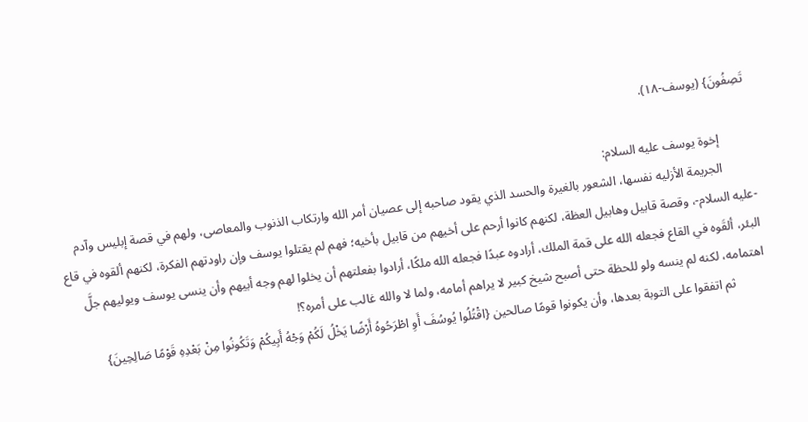تَصِفُونَ} (يوسف-١٨).

          إخوة يوسف عليه السلام:
          الجريمة الأزليه نفسها، الشعور بالغيرة والحسد الذي يقود صاحبه إلى عصيان أمر الله وارتكاب الذنوب والمعاصى، ولهم في قصة إبليس وآدم -عليه السلام-، وقصة قابيل وهابيل العظة، لكنهم كانوا أرحم على أخيهم من قابيل بأخيه؛ فهم لم يقتلوا يوسف وإن راودتهم الفكرة، لكنهم ألقوه في قاع البئر، ألقَوه في القاع فجعله الله على قمة الملك، أرادوه عبدًا فجعله الله ملكًا، أرادوا بفعلتهم أن يخلوا لهم وجه أبيهم وأن ينسى يوسف ويوليهم جلَّ اهتمامه، لكنه لم ينسه ولو للحظة حتى أصبح شيخ كبير لا يراهم أمامه، ولما لا والله غالب على أمره؟!
          ثم اتفقوا على التوبة بعدها، وأن يكونوا قومًا صالحين {اقْتُلُوا يُوسُفَ أَوِ اطْرَحُوهُ أَرْضًا يَخْلُ لَكُمْ وَجْهُ أَبِيكُمْ وَتَكُونُوا مِنْ بَعْدِهِ قَوْمًا صَالِحِينَ}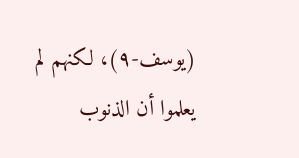(يوسف-٩)، لكنهم لم يعلموا أن الذنوب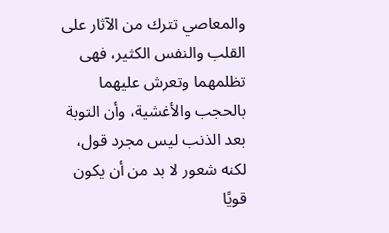والمعاصي تترك من الآثار على القلب والنفس الكثير، فهى تظلمهما وتعرش عليهما بالحجب والأغشية، وأن التوبة بعد الذنب ليس مجرد قول، لكنه شعور لا بد من أن يكون قويًا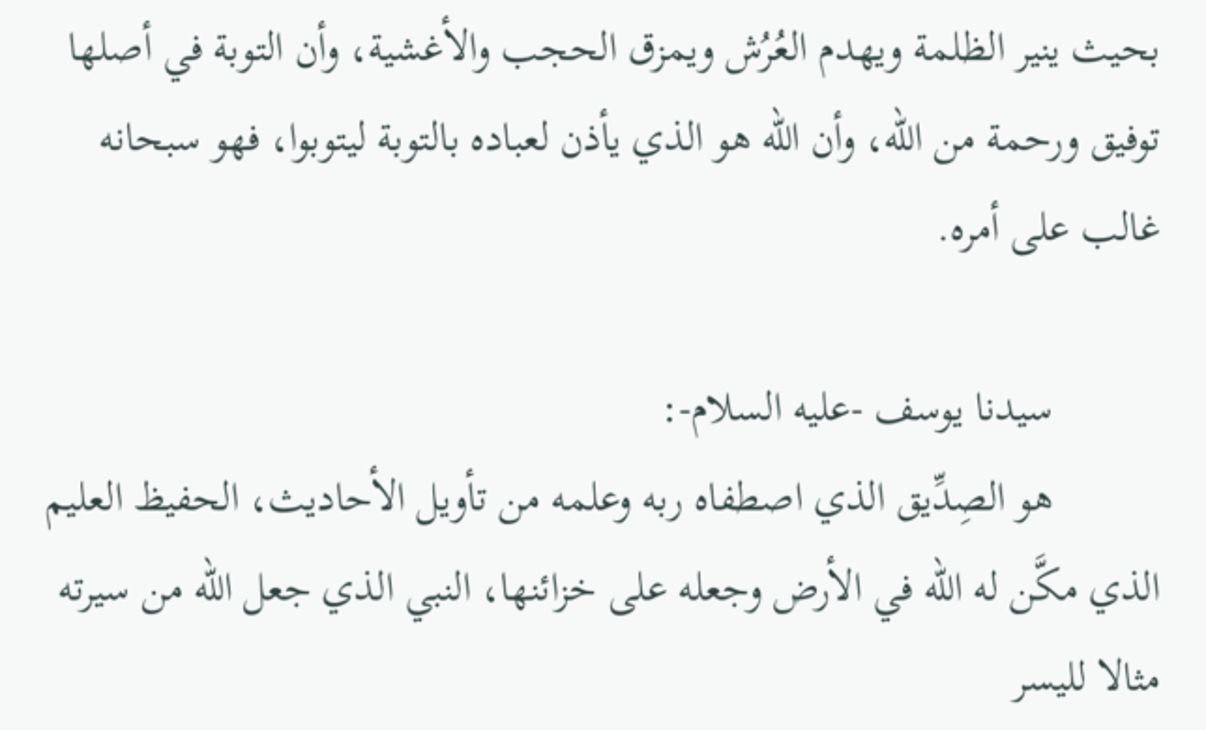بحيث ينير الظلمة ويهدم العُرُش ويمزق الحجب والأغشية، وأن التوبة في أصلها توفيق ورحمة من الله، وأن الله هو الذي يأذن لعباده بالتوبة ليتوبوا، فهو سبحانه غالب على أمره.

          سيدنا يوسف -عليه السلام-:
          هو الصِدِّيق الذي اصطفاه ربه وعلمه من تأويل الأحاديث، الحفيظ العليم الذي مكَّن له الله في الأرض وجعله على خزائنها، النبي الذي جعل الله من سيرته مثالا لليسر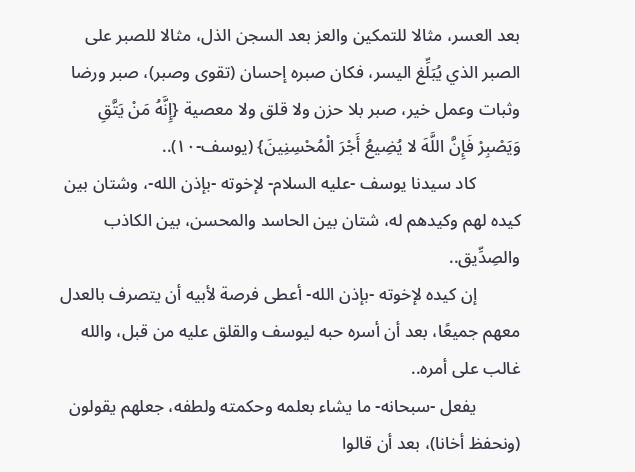بعد العسر، مثالا للتمكين والعز بعد السجن الذل، مثالا للصبر على الصبر الذي يُبَلِّغ اليسر، فكان صبره إحسان (تقوى وصبر)، صبر ورضا وثبات وعمل خير، صبر بلا حزن ولا قلق ولا معصية {إِنَّهُ مَنْ يَتَّقِ وَيَصْبِرْ فَإِنَّ اللَّهَ لا يُضِيعُ أَجْرَ الْمُحْسِنِينَ} (يوسف-١٠)..
          كاد سيدنا يوسف -عليه السلام- لإخوته -بإذن الله-، وشتان بين كيده لهم وكيدهم له، شتان بين الحاسد والمحسن، بين الكاذب والصِدِّيق..
          إن كيده لإخوته -بإذن الله- أعطى فرصة لأبيه أن يتصرف بالعدل معهم جميعًا، بعد أن أسره حبه ليوسف والقلق عليه من قبل، والله غالب على أمره..
          يفعل -سبحانه- ما يشاء بعلمه وحكمته ولطفه، جعلهم يقولون (ونحفظ أخانا)، بعد أن قالوا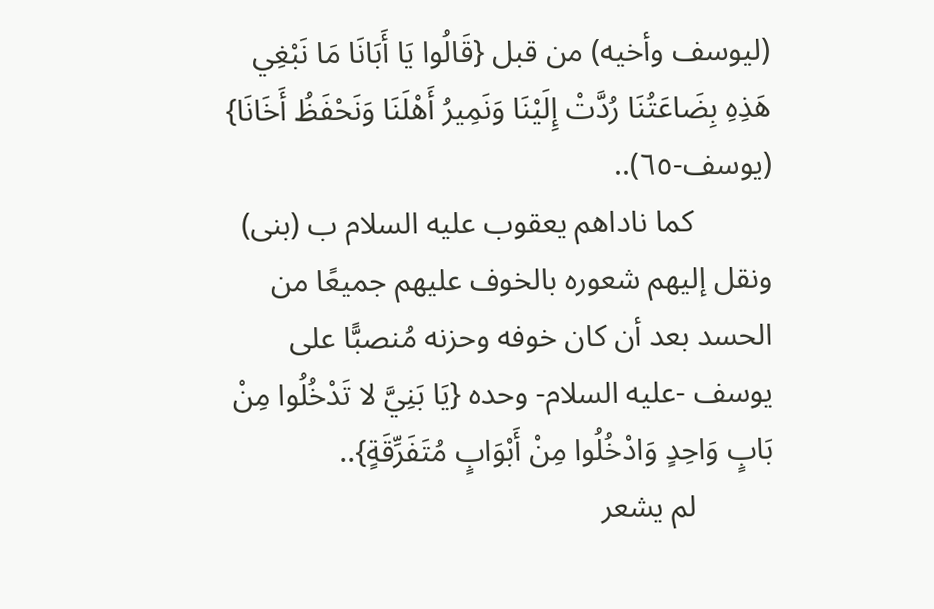(ليوسف وأخيه) من قبل {قَالُوا يَا أَبَانَا مَا نَبْغِي هَذِهِ بِضَاعَتُنَا رُدَّتْ إِلَيْنَا وَنَمِيرُ أَهْلَنَا وَنَحْفَظُ أَخَانَا} (يوسف-٦٥)..
          كما ناداهم يعقوب عليه السلام ب (بنى) ونقل إليهم شعوره بالخوف عليهم جميعًا من الحسد بعد أن كان خوفه وحزنه مُنصبًّا على يوسف -عليه السلام- وحده {يَا بَنِيَّ لا تَدْخُلُوا مِنْ بَابٍ وَاحِدٍ وَادْخُلُوا مِنْ أَبْوَابٍ مُتَفَرِّقَةٍ}..
          لم يشعر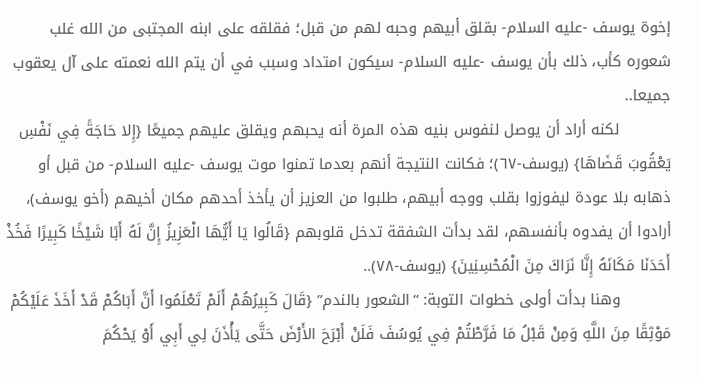إخوة يوسف -عليه السلام- بقلق أبيهم وحبه لهم من قبل؛ فقلقه على ابنه المجتبى من الله غلب شعوره كأب، ذلك بأن يوسف -عليه السلام- سيكون امتداد وسبب في أن يتم الله نعمته على آل يعقوب جميعا..
          لكنه أراد أن يوصل لنفوس بنيه هذه المرة أنه يحبهم ويقلق عليهم جميعًا {إِلا حَاجَةً فِي نَفْسِ يَعْقُوبَ قَضَاهَا} (يوسف-٦٧)؛ فكانت النتيجة أنهم بعدما تمنوا موت يوسف -عليه السلام- من قبل أو ذهابه بلا عودة ليفوزوا بقلب ووجه أبيهم، طلبوا من العزيز أن يأخذ أحدهم مكان أخيهم (أخو يوسف)، أرادوا أن يفدوه بأنفسهم، لقد بدأت الشفقة تدخل قلوبهم {قَالُوا يَا أَيُّهَا الْعَزِيزُ إِنَّ لَهُ أَبًا شَيْخًا كَبِيرًا فَخُذْ أَحَدَنَا مَكَانَهُ إِنَّا نَرَاكَ مِنَ الْمُحْسِنِينَ} (يوسف-٧٨)..
          وهنا بدأت أولى خطوات التوبة: “الشعور بالندم” {قَالَ كَبِيرُهُمْ أَلَمْ تَعْلَمُوا أَنَّ أَبَاكُمْ قَدْ أَخَذَ عَلَيْكُمْ مَوْثِقًا مِنَ اللَّهِ وَمِنْ قَبْلُ مَا فَرَّطْتُمْ فِي يُوسُفَ فَلَنْ أَبْرَحَ الأَرْضَ حَتَّى يَأْذَنَ لِي أَبِي أَوْ يَحْكُمَ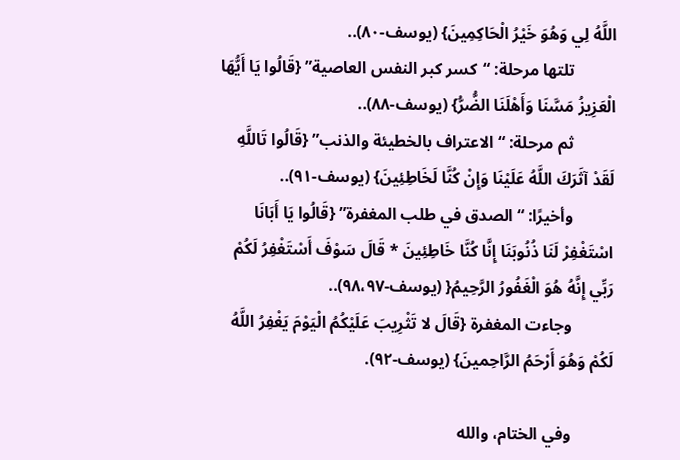اللَّهُ لِي وَهُوَ خَيْرُ الْحَاكِمِينَ} (يوسف-٨٠)..
          تلتها مرحلة: “كسر كبر النفس العاصية” {قَالُوا يَا أَيُّهَا الْعَزِيزُ مَسَّنَا وَأَهْلَنَا الضُّرُّ} (يوسف-٨٨)..
          ثم مرحلة: “الاعتراف بالخطيئة والذنب” {قَالُوا تَاللَّهِ لَقَدْ آثَرَكَ اللَّهُ عَلَيْنَا وَإِنْ كُنَّا لَخَاطِئِينَ} (يوسف-٩١)..
          وأخيرًا: “الصدق في طلب المغفرة” {قَالُوا يَا أَبَانَا اسْتَغْفِرْ لَنَا ذُنُوبَنَا إِنَّا كُنَّا خَاطِئِينَ * قَالَ سَوْفَ أَسْتَغْفِرُ لَكُمْ رَبِّي إِنَّهُ هُوَ الْغَفُورُ الرَّحِيمُ{ (يوسف-٩٨،٩٧)..
          وجاءت المغفرة {قَالَ لا تَثْرِيبَ عَلَيْكُمُ الْيَوْمَ يَغْفِرُ اللَّهُ لَكُمْ وَهُوَ أَرْحَمُ الرَّاحِمينَ} (يوسف-٩٢).

          وفي الختام، والله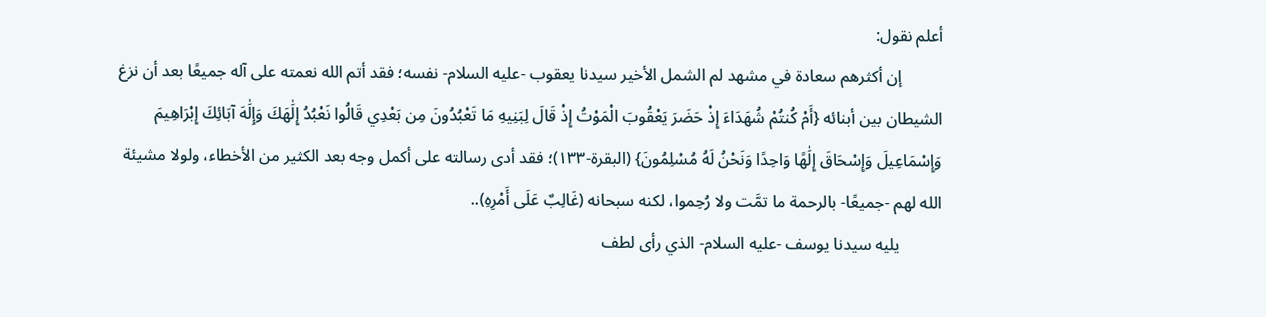أعلم نقول:
          إن أكثرهم سعادة في مشهد لم الشمل الأخير سيدنا يعقوب -عليه السلام- نفسه؛ فقد أتم الله نعمته على آله جميعًا بعد أن نزغ الشيطان بين أبنائه {أَمْ كُنتُمْ شُهَدَاءَ إِذْ حَضَرَ يَعْقُوبَ الْمَوْتُ إِذْ قَالَ لِبَنِيهِ مَا تَعْبُدُونَ مِن بَعْدِي قَالُوا نَعْبُدُ إِلَٰهَكَ وَإِلَٰهَ آبَائِكَ إِبْرَاهِيمَ وَإِسْمَاعِيلَ وَإِسْحَاقَ إِلَٰهًا وَاحِدًا وَنَحْنُ لَهُ مُسْلِمُونَ} (البقرة-١٣٣)؛ فقد أدى رسالته على أكمل وجه بعد الكثير من الأخطاء، ولولا مشيئة الله لهم -جميعًا- بالرحمة ما تمَّت ولا رُحِموا، لكنه سبحانه (غَالِبٌ عَلَى أَمْرِهِ)..
          يليه سيدنا يوسف -عليه السلام- الذي رأى لطف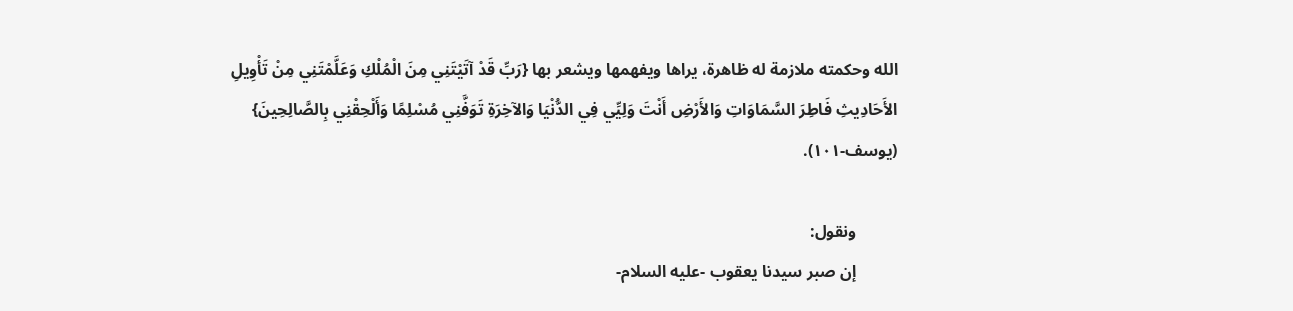الله وحكمته ملازمة له ظاهرة، يراها ويفهمها ويشعر بها {رَبِّ قَدْ آتَيْتَنِي مِنَ الْمُلْكِ وَعَلَّمْتَنِي مِنْ تَأْوِيلِ الأَحَادِيثِ فَاطِرَ السَّمَاوَاتِ وَالأَرْضِ أَنْتَ وَلِيِّي فِي الدُّنْيَا وَالآخِرَةِ تَوَفَّنِي مُسْلِمًا وَأَلْحِقْنِي بِالصَّالِحِينَ} (يوسف-١٠١).

          ونقول:
          إن صبر سيدنا يعقوب -عليه السلام-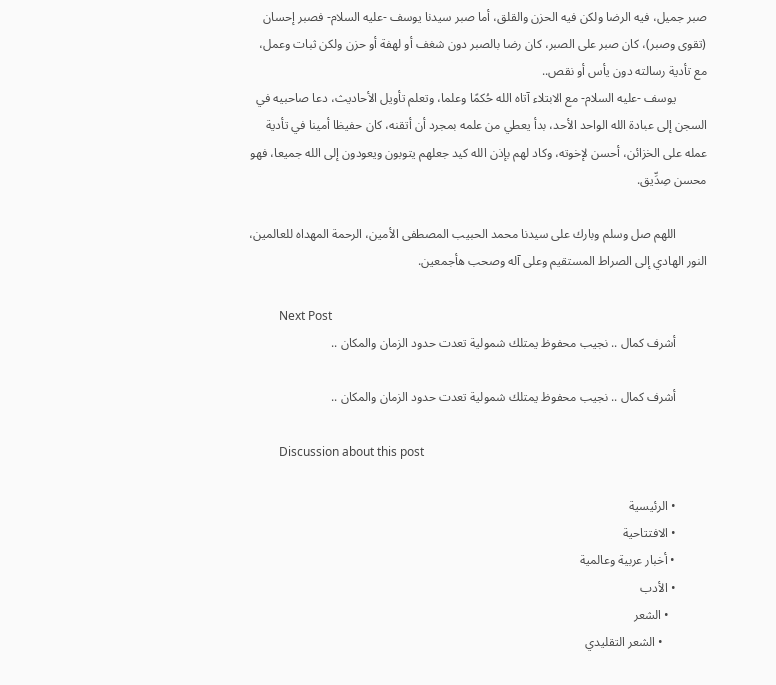صبر جميل، فيه الرضا ولكن فيه الحزن والقلق، أما صبر سيدنا يوسف -عليه السلام- فصبر إحسان (تقوى وصبر)، كان صبر على الصبر، كان رضا بالصبر دون شغف أو لهفة أو حزن ولكن ثبات وعمل، مع تأدية رسالته دون يأس أو نقص..
          يوسف -عليه السلام- مع الابتلاء آتاه الله حُكمًا وعلما، وتعلم تأويل الأحاديث، دعا صاحبيه في السجن إلى عبادة الله الواحد الأحد، بدأ يعطي من علمه بمجرد أن أتقنه، كان حفيظا أمينا في تأدية عمله على الخزائن، أحسن لإخوته، وكاد لهم بإذن الله كيد جعلهم يتوبون ويعودون إلى الله جميعا، فهو محسن صِدِّيق.

          اللهم صل وسلم وبارك على سيدنا محمد الحبيب المصطفى الأمين، الرحمة المهداه للعالمين، النور الهادي إلى الصراط المستقيم وعلى آله وصحب هأجمعين.

          Next Post
          أشرف كمال .. نجيب محفوظ يمتلك شمولية تعدت حدود الزمان والمكان ..

          أشرف كمال .. نجيب محفوظ يمتلك شمولية تعدت حدود الزمان والمكان ..

          Discussion about this post

          • الرئيسية
          • الافتتاحية
          • أخبار عربية وعالمية
          • الأدب
            • الشعر
              • الشعر التقليدي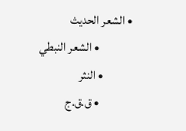• الشعر الحديث
              • الشعر النبطي
            • النثر
              • ق.ق.ج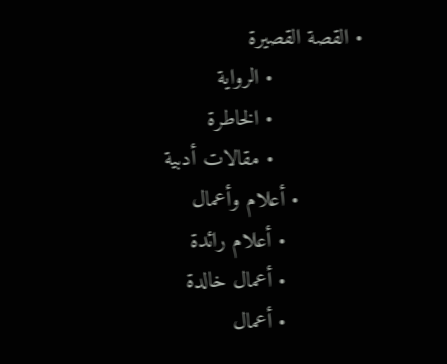• القصة القصيرة
              • الرواية
              • الخاطرة
              • مقالات أدبية
          • أعلام وأعمال
            • أعلام رائدة
            • أعمال خالدة
            • أعمال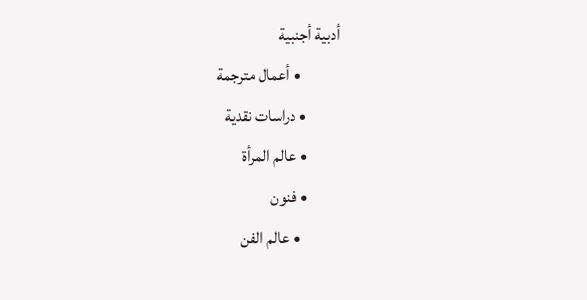أدبية أجنبية
            • أعمال مترجمة
          • دراسات نقدية
          • عالم المرأة
          • فنون
            • عالم الفن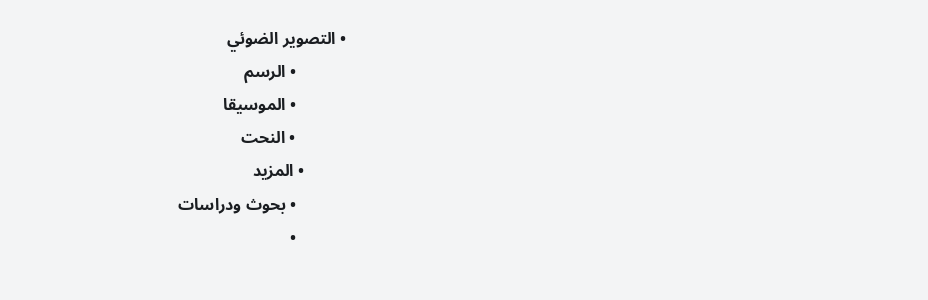• التصوير الضوئي
            • الرسم
            • الموسيقا
            • النحت
          • المزيد
            • بحوث ودراسات
            •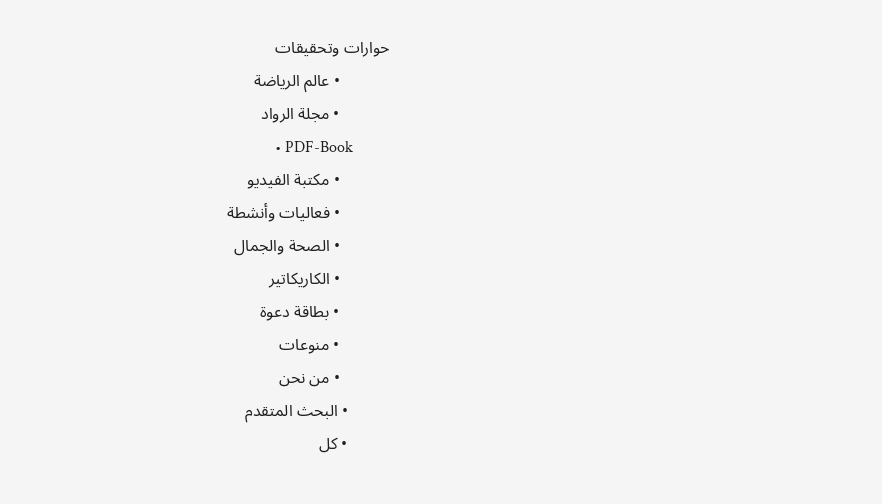حوارات وتحقيقات
            • عالم الرياضة
            • مجلة الرواد
            • PDF-Book
            • مكتبة الفيديو
            • فعاليات وأنشطة
            • الصحة والجمال
            • الكاريكاتير
            • بطاقة دعوة
            • منوعات
            • من نحن
          • البحث المتقدم
          • كل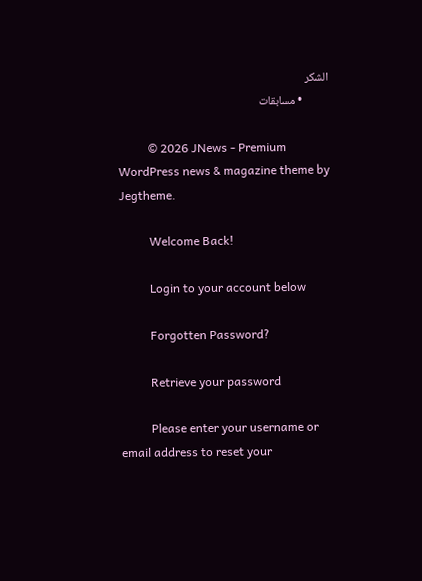الشكر
          • مسابقات

          © 2026 JNews - Premium WordPress news & magazine theme by Jegtheme.

          Welcome Back!

          Login to your account below

          Forgotten Password?

          Retrieve your password

          Please enter your username or email address to reset your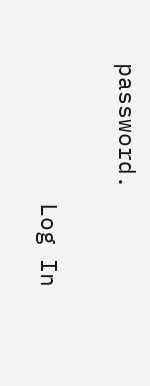password.

          Log In